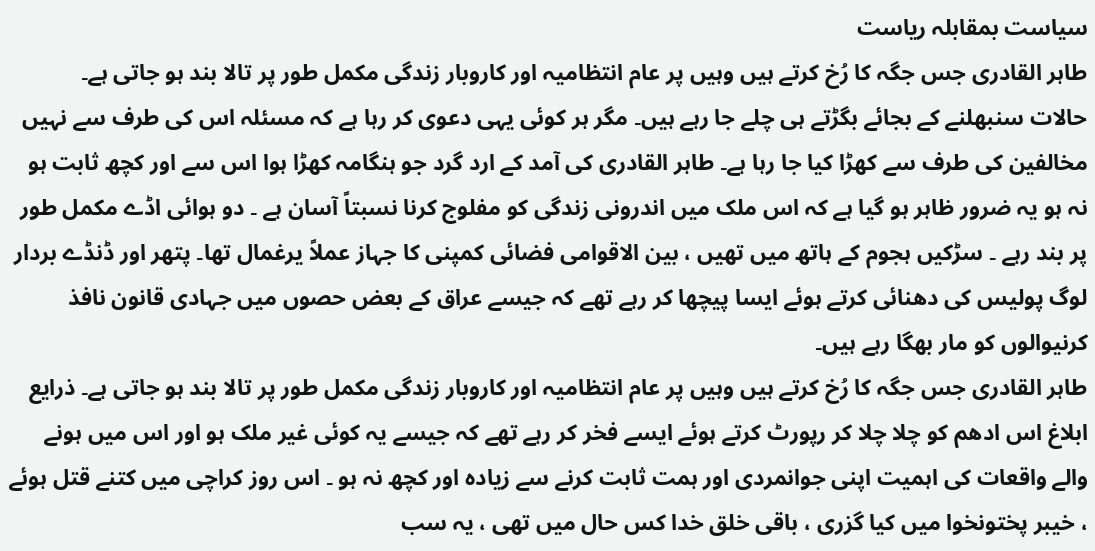سیاست بمقابلہ ریاست
طاہر القادری جس جگہ کا رُخ کرتے ہیں وہیں پر عام انتظامیہ اور کاروبار زندگی مکمل طور پر تالا بند ہو جاتی ہے۔
حالات سنبھلنے کے بجائے بگڑتے ہی چلے جا رہے ہیں۔ مگر ہر کوئی یہی دعوی کر رہا ہے کہ مسئلہ اس کی طرف سے نہیں مخالفین کی طرف سے کھڑا کیا جا رہا ہے۔ طاہر القادری کی آمد کے ارد گرد جو ہنگامہ کھڑا ہوا اس سے اور کچھ ثابت ہو نہ ہو یہ ضرور ظاہر ہو گیا ہے کہ اس ملک میں اندرونی زندگی کو مفلوج کرنا نسبتاً آسان ہے ۔ دو ہوائی اڈے مکمل طور پر بند رہے ۔ سڑکیں ہجوم کے ہاتھ میں تھیں ، بین الاقوامی فضائی کمپنی کا جہاز عملاً یرغمال تھا۔ پتھر اور ڈنڈے بردار لوگ پولیس کی دھنائی کرتے ہوئے ایسا پیچھا کر رہے تھے کہ جیسے عراق کے بعض حصوں میں جہادی قانون نافذ کرنیوالوں کو مار بھگا رہے ہیں۔
طاہر القادری جس جگہ کا رُخ کرتے ہیں وہیں پر عام انتظامیہ اور کاروبار زندگی مکمل طور پر تالا بند ہو جاتی ہے۔ ذرایع ابلاغ اس ادھم کو چلا چلا کر رپورٹ کرتے ہوئے ایسے فخر کر رہے تھے کہ جیسے یہ کوئی غیر ملک ہو اور اس میں ہونے والے واقعات کی اہمیت اپنی جوانمردی اور ہمت ثابت کرنے سے زیادہ اور کچھ نہ ہو ۔ اس روز کراچی میں کتنے قتل ہوئے ، خیبر پختونخوا میں کیا گزری ، باقی خلق خدا کس حال میں تھی ، یہ سب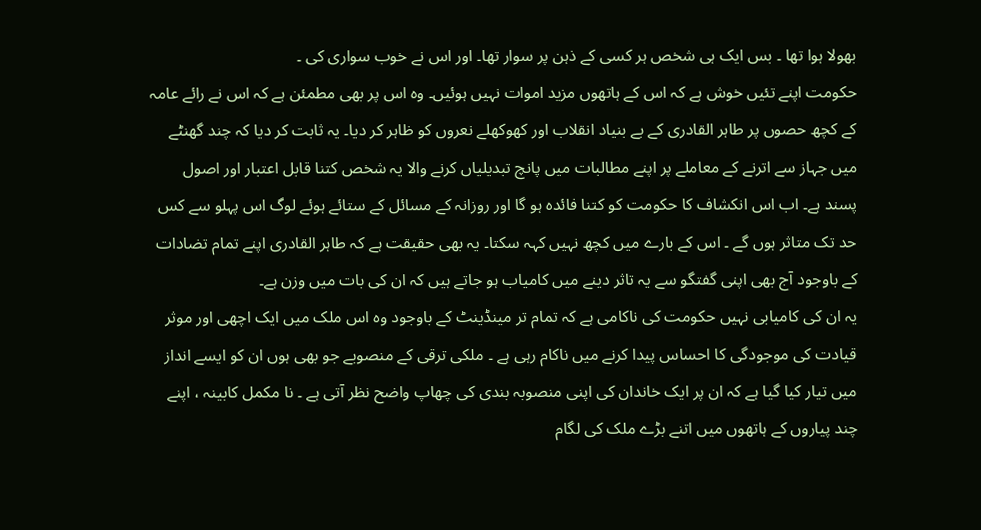بھولا ہوا تھا ۔ بس ایک ہی شخص ہر کسی کے ذہن پر سوار تھا۔ اور اس نے خوب سواری کی ۔
حکومت اپنے تئیں خوش ہے کہ اس کے ہاتھوں مزید اموات نہیں ہوئیں۔ وہ اس پر بھی مطمئن ہے کہ اس نے رائے عامہ کے کچھ حصوں پر طاہر القادری کے بے بنیاد انقلاب اور کھوکھلے نعروں کو ظاہر کر دیا۔ یہ ثابت کر دیا کہ چند گھنٹے میں جہاز سے اترنے کے معاملے پر اپنے مطالبات میں پانچ تبدیلیاں کرنے والا یہ شخص کتنا قابل اعتبار اور اصول پسند ہے۔ اب اس انکشاف کا حکومت کو کتنا فائدہ ہو گا اور روزانہ کے مسائل کے ستائے ہوئے لوگ اس پہلو سے کس حد تک متاثر ہوں گے ۔ اس کے بارے میں کچھ نہیں کہہ سکتا۔ یہ بھی حقیقت ہے کہ طاہر القادری اپنے تمام تضادات کے باوجود آج بھی اپنی گفتگو سے یہ تاثر دینے میں کامیاب ہو جاتے ہیں کہ ان کی بات میں وزن ہے۔
یہ ان کی کامیابی نہیں حکومت کی ناکامی ہے کہ تمام تر مینڈینٹ کے باوجود وہ اس ملک میں ایک اچھی اور موثر قیادت کی موجودگی کا احساس پیدا کرنے میں ناکام رہی ہے ۔ ملکی ترقی کے منصوبے جو بھی ہوں ان کو ایسے انداز میں تیار کیا گیا ہے کہ ان پر ایک خاندان کی اپنی منصوبہ بندی کی چھاپ واضح نظر آتی ہے ۔ نا مکمل کابینہ ، اپنے چند پیاروں کے ہاتھوں میں اتنے بڑے ملک کی لگام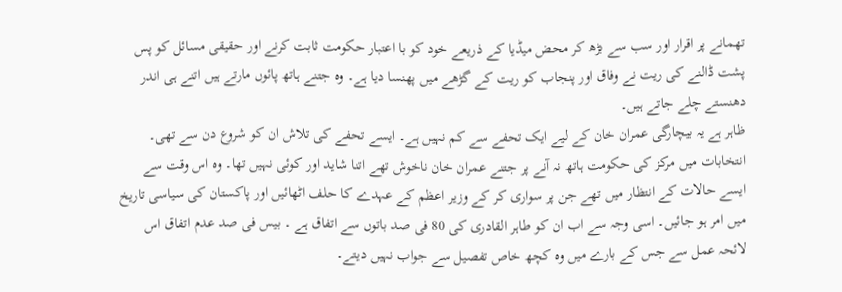تھمانے پر اقرار اور سب سے بڑھ کر محض میڈیا کے ذریعے خود کو با اعتبار حکومت ثابت کرنے اور حقیقی مسائل کو پس پشت ڈالنے کی ریت نے وفاق اور پنجاب کو ریت کے گڑھے میں پھنسا دیا ہے۔ وہ جتنے ہاتھ پائوں مارتے ہیں اتنے ہی اندر دھنستے چلے جاتے ہیں۔
ظاہر ہے یہ بیچارگی عمران خان کے لیے ایک تحفے سے کم نہیں ہے۔ ایسے تحفے کی تلاش ان کو شروع دن سے تھی۔ انتخابات میں مرکز کی حکومت ہاتھ نہ آنے پر جتنے عمران خان ناخوش تھے اتنا شاید اور کوئی نہیں تھا۔ وہ اس وقت سے ایسے حالات کے انتظار میں تھے جن پر سواری کر کے وزیر اعظم کے عہدے کا حلف اٹھائیں اور پاکستان کی سیاسی تاریخ میں امر ہو جائیں۔ اسی وجہ سے اب ان کو طاہر القادری کی 80 فی صد باتوں سے اتفاق ہے ۔ بیس فی صد عدم اتفاق اس لائحہ عمل سے جس کے بارے میں وہ کچھ خاص تفصیل سے جواب نہیں دیتے۔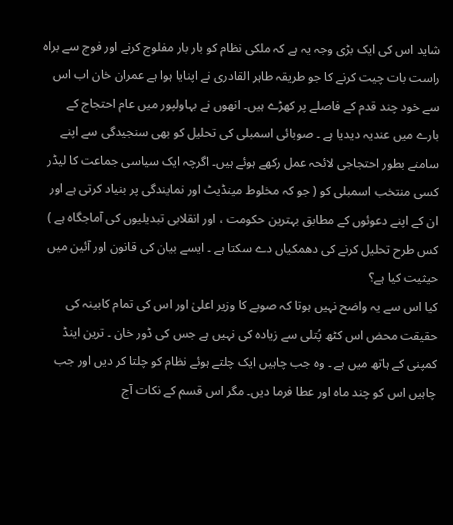شاید اس کی ایک بڑی وجہ یہ ہے کہ ملکی نظام کو بار بار مفلوج کرنے اور فوج سے براہ راست بات چیت کرنے کا جو طریقہ طاہر القادری نے اپنایا ہوا ہے عمران خان اب اس سے خود چند قدم کے فاصلے پر کھڑے ہیں۔ انھوں نے بہاولپور میں عام احتجاج کے بارے میں عندیہ دیدیا ہے ۔ صوبائی اسمبلی کی تحلیل کو بھی سنجیدگی سے اپنے سامنے بطور احتجاجی لائحہ عمل رکھے ہوئے ہیں۔ اگرچہ ایک سیاسی جماعت کا لیڈر کسی منتخب اسمبلی کو ( جو کہ مخلوط مینڈیٹ اور نمایندگی پر بنیاد کرتی ہے اور ان کے اپنے دعوئوں کے مطابق بہترین حکومت ، اور انقلابی تبدیلیوں کی آماجگاہ ہے ) کس طرح تحلیل کرنے کی دھمکیاں دے سکتا ہے ۔ ایسے بیان کی قانون اور آئین میں حیثیت کیا ہے؟
کیا اس سے یہ واضح نہیں ہوتا کہ صوبے کا وزیر اعلیٰ اور اس کی تمام کابینہ کی حقیقت محض اس کٹھ پُتلی سے زیادہ کی نہیں ہے جس کی ڈور خان ۔ ترین اینڈ کمپنی کے ہاتھ میں ہے ۔ وہ جب چاہیں ایک چلتے ہوئے نظام کو چلتا کر دیں اور جب چاہیں اس کو چند ماہ اور عطا فرما دیں۔ مگر اس قسم کے نکات آج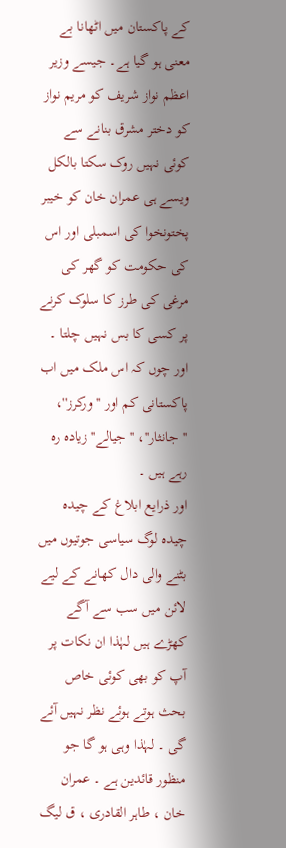کے پاکستان میں اٹھانا بے معنی ہو گیا ہے۔ جیسے وزیر اعظم نواز شریف کو مریم نواز کو دختر مشرق بنانے سے کوئی نہیں روک سکتا بالکل ویسے ہی عمران خان کو خیبر پختونخوا کی اسمبلی اور اس کی حکومت کو گھر کی مرغی کی طرز کا سلوک کرنے پر کسی کا بس نہیں چلتا ۔ اور چوں کہ اس ملک میں اب پاکستانی کم اور '' ورکرز''، ''جانثار''، ''جیالے'' زیادہ رہ رہے ہیں ۔
اور ذرایع ابلاغ کے چیدہ چیدہ لوگ سیاسی جوتیوں میں بٹنے والی دال کھانے کے لیے لائن میں سب سے آگے کھڑے ہیں لہٰذا ان نکات پر آپ کو بھی کوئی خاص بحث ہوتے ہوئے نظر نہیں آئے گی ۔ لہٰذا وہی ہو گا جو منظور قائدین ہے ۔ عمران خان ، طاہر القادری ، ق لیگ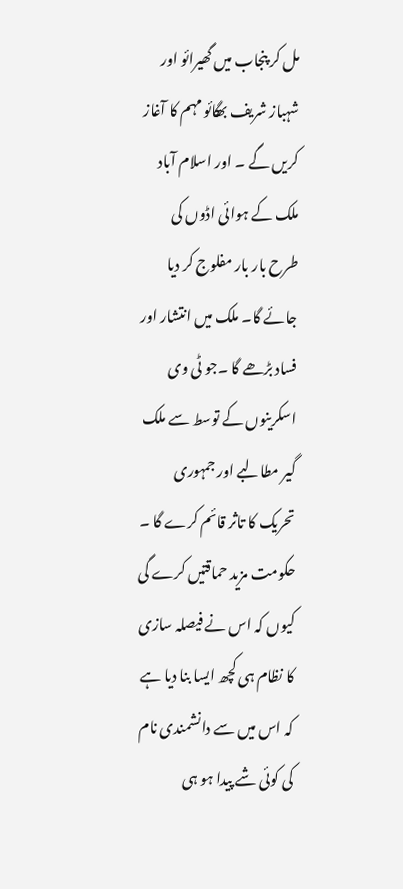مل کر پنجاب میں گھیرائو اور شہباز شریف بھگائو مہم کا آغاز کریں گے ۔ اور اسلام آباد ملک کے ہوائی اڈوں کی طرح بار بار مفلوج کر دیا جائے گا۔ ملک میں انتشار اور فساد بڑھے گا ۔جو ٹی وی اسکرینوں کے توسط سے ملک گیر مطالبے اور جمہوری تحریک کا تاثر قائم کرے گا ۔ حکومت مزید حماقتیں کرے گی کیوں کہ اس نے فیصلہ سازی کا نظام ہی کچھ ایسا بنا دیا ہے کہ اس میں سے دانشمندی نام کی کوئی شے پیدا ہو ہی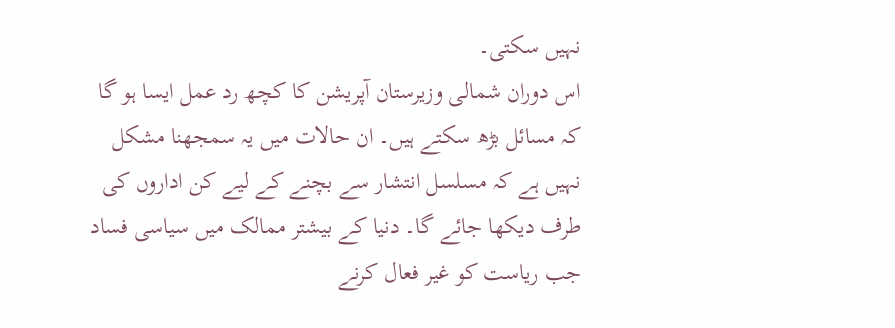نہیں سکتی۔
اس دوران شمالی وزیرستان آپریشن کا کچھ رد عمل ایسا ہو گا کہ مسائل بڑھ سکتے ہیں۔ ان حالات میں یہ سمجھنا مشکل نہیں ہے کہ مسلسل انتشار سے بچنے کے لیے کن اداروں کی طرف دیکھا جائے گا۔ دنیا کے بیشتر ممالک میں سیاسی فساد جب ریاست کو غیر فعال کرنے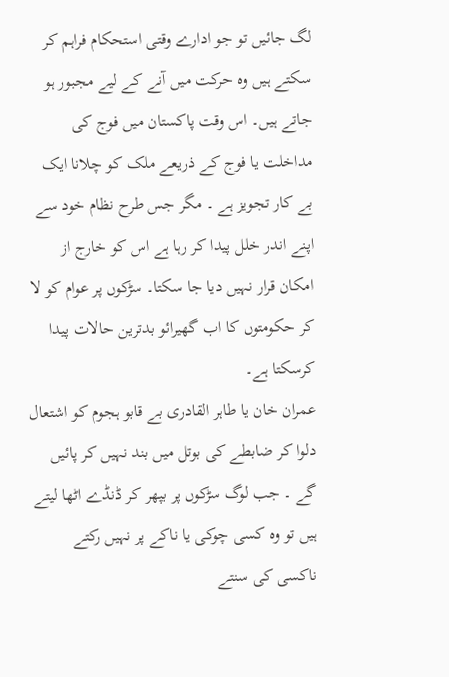لگ جائیں تو جو ادارے وقتی استحکام فراہم کر سکتے ہیں وہ حرکت میں آنے کے لیے مجبور ہو جاتے ہیں۔ اس وقت پاکستان میں فوج کی مداخلت یا فوج کے ذریعے ملک کو چلانا ایک بے کار تجویز ہے ۔ مگر جس طرح نظام خود سے اپنے اندر خلل پیدا کر رہا ہے اس کو خارج از امکان قرار نہیں دیا جا سکتا۔ سڑکوں پر عوام کو لا کر حکومتوں کا اب گھیرائو بدترین حالات پیدا کرسکتا ہے۔
عمران خان یا طاہر القادری بے قابو ہجوم کو اشتعال دلوا کر ضابطے کی بوتل میں بند نہیں کر پائیں گے ۔ جب لوگ سڑکوں پر بپھر کر ڈنڈے اٹھا لیتے ہیں تو وہ کسی چوکی یا ناکے پر نہیں رکتے ناکسی کی سنتے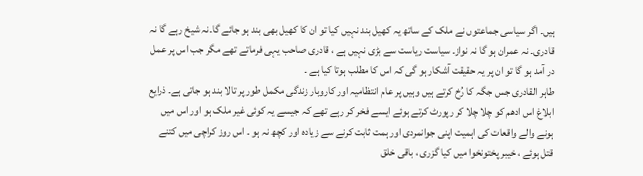ہیں۔ اگر سیاسی جماعتوں نے ملک کے ساتھ یہ کھیل بند نہیں کیا تو ان کا کھیل بھی بند ہو جائے گا۔نہ شیخ رہے گا نہ قادری۔ نہ عمران ہو گا نہ نواز۔ سیاست ریاست سے بڑی نہیں ہے ، قادری صاحب یہی فرماتے تھے مگر جب اس پر عمل در آمد ہو گا تو ان پر یہ حقیقت آشکار ہو گی کہ اس کا مطلب ہوتا کیا ہے ۔
طاہر القادری جس جگہ کا رُخ کرتے ہیں وہیں پر عام انتظامیہ اور کاروبار زندگی مکمل طور پر تالا بند ہو جاتی ہے۔ ذرایع ابلاغ اس ادھم کو چلا چلا کر رپورٹ کرتے ہوئے ایسے فخر کر رہے تھے کہ جیسے یہ کوئی غیر ملک ہو اور اس میں ہونے والے واقعات کی اہمیت اپنی جوانمردی اور ہمت ثابت کرنے سے زیادہ اور کچھ نہ ہو ۔ اس روز کراچی میں کتنے قتل ہوئے ، خیبر پختونخوا میں کیا گزری ، باقی خلق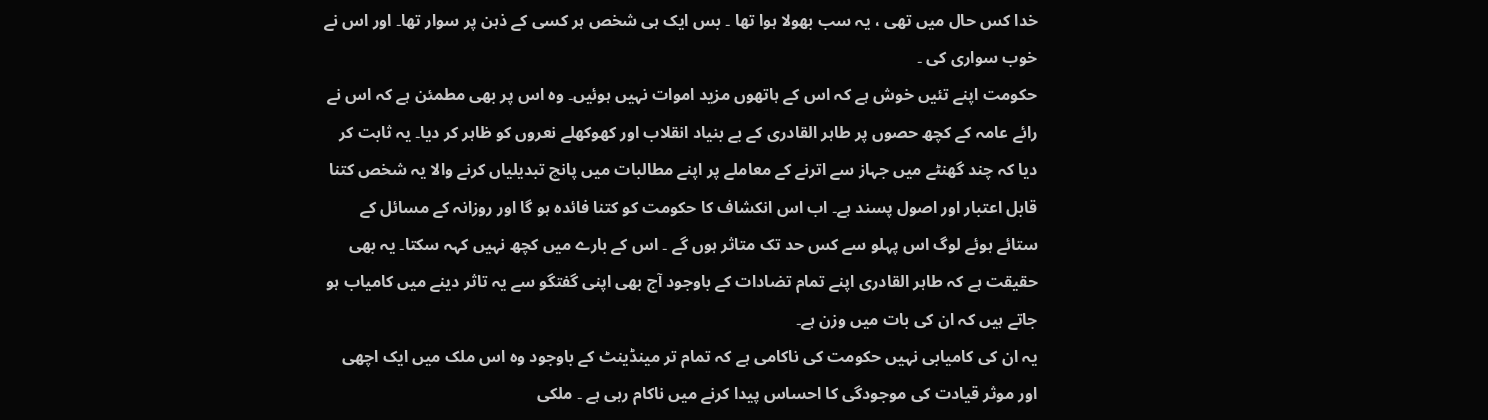خدا کس حال میں تھی ، یہ سب بھولا ہوا تھا ۔ بس ایک ہی شخص ہر کسی کے ذہن پر سوار تھا۔ اور اس نے خوب سواری کی ۔
حکومت اپنے تئیں خوش ہے کہ اس کے ہاتھوں مزید اموات نہیں ہوئیں۔ وہ اس پر بھی مطمئن ہے کہ اس نے رائے عامہ کے کچھ حصوں پر طاہر القادری کے بے بنیاد انقلاب اور کھوکھلے نعروں کو ظاہر کر دیا۔ یہ ثابت کر دیا کہ چند گھنٹے میں جہاز سے اترنے کے معاملے پر اپنے مطالبات میں پانچ تبدیلیاں کرنے والا یہ شخص کتنا قابل اعتبار اور اصول پسند ہے۔ اب اس انکشاف کا حکومت کو کتنا فائدہ ہو گا اور روزانہ کے مسائل کے ستائے ہوئے لوگ اس پہلو سے کس حد تک متاثر ہوں گے ۔ اس کے بارے میں کچھ نہیں کہہ سکتا۔ یہ بھی حقیقت ہے کہ طاہر القادری اپنے تمام تضادات کے باوجود آج بھی اپنی گفتگو سے یہ تاثر دینے میں کامیاب ہو جاتے ہیں کہ ان کی بات میں وزن ہے۔
یہ ان کی کامیابی نہیں حکومت کی ناکامی ہے کہ تمام تر مینڈینٹ کے باوجود وہ اس ملک میں ایک اچھی اور موثر قیادت کی موجودگی کا احساس پیدا کرنے میں ناکام رہی ہے ۔ ملکی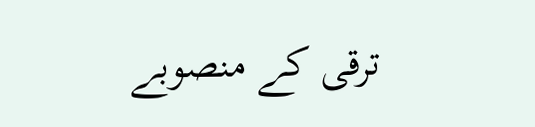ترقی کے منصوبے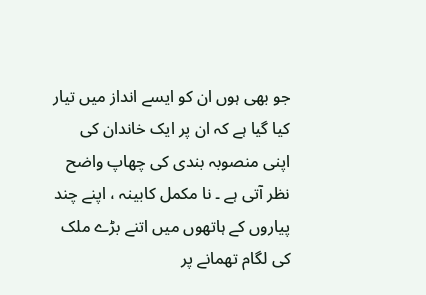جو بھی ہوں ان کو ایسے انداز میں تیار کیا گیا ہے کہ ان پر ایک خاندان کی اپنی منصوبہ بندی کی چھاپ واضح نظر آتی ہے ۔ نا مکمل کابینہ ، اپنے چند پیاروں کے ہاتھوں میں اتنے بڑے ملک کی لگام تھمانے پر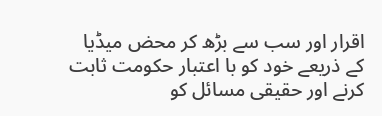اقرار اور سب سے بڑھ کر محض میڈیا کے ذریعے خود کو با اعتبار حکومت ثابت کرنے اور حقیقی مسائل کو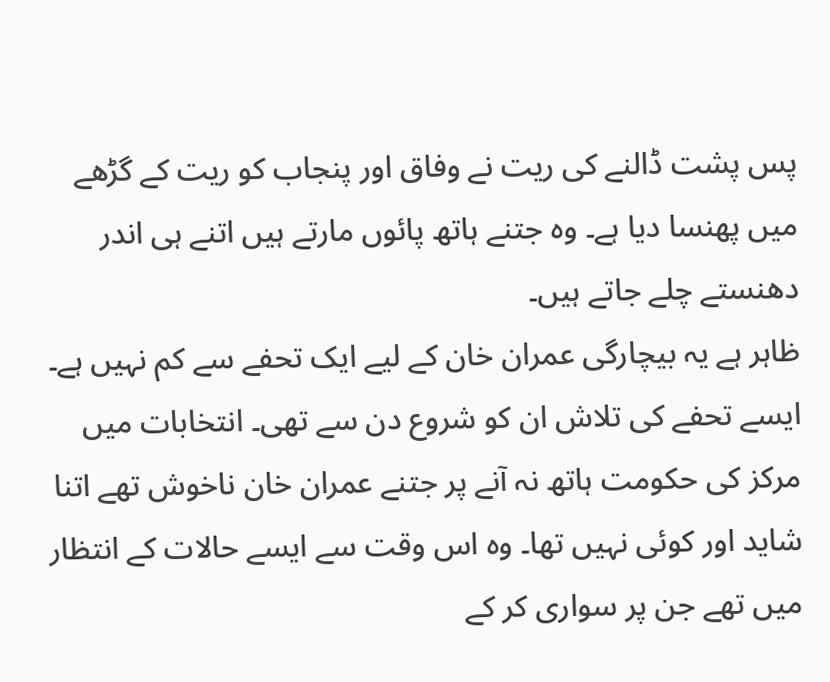پس پشت ڈالنے کی ریت نے وفاق اور پنجاب کو ریت کے گڑھے میں پھنسا دیا ہے۔ وہ جتنے ہاتھ پائوں مارتے ہیں اتنے ہی اندر دھنستے چلے جاتے ہیں۔
ظاہر ہے یہ بیچارگی عمران خان کے لیے ایک تحفے سے کم نہیں ہے۔ ایسے تحفے کی تلاش ان کو شروع دن سے تھی۔ انتخابات میں مرکز کی حکومت ہاتھ نہ آنے پر جتنے عمران خان ناخوش تھے اتنا شاید اور کوئی نہیں تھا۔ وہ اس وقت سے ایسے حالات کے انتظار میں تھے جن پر سواری کر کے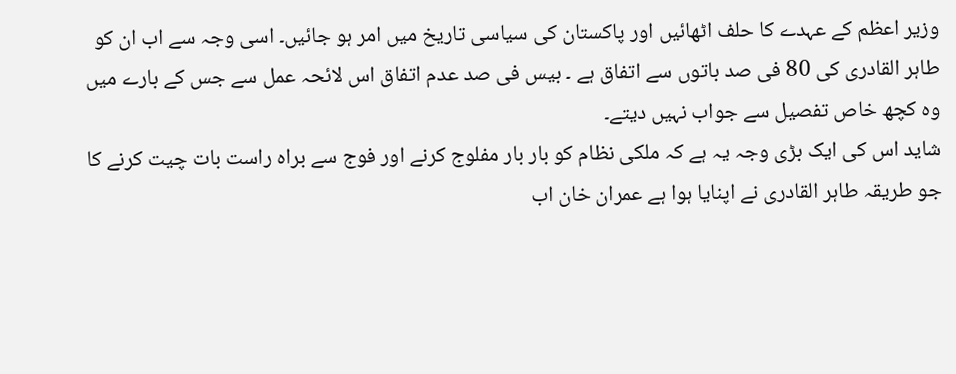وزیر اعظم کے عہدے کا حلف اٹھائیں اور پاکستان کی سیاسی تاریخ میں امر ہو جائیں۔ اسی وجہ سے اب ان کو طاہر القادری کی 80 فی صد باتوں سے اتفاق ہے ۔ بیس فی صد عدم اتفاق اس لائحہ عمل سے جس کے بارے میں وہ کچھ خاص تفصیل سے جواب نہیں دیتے۔
شاید اس کی ایک بڑی وجہ یہ ہے کہ ملکی نظام کو بار بار مفلوج کرنے اور فوج سے براہ راست بات چیت کرنے کا جو طریقہ طاہر القادری نے اپنایا ہوا ہے عمران خان اب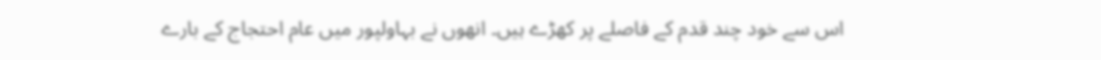اس سے خود چند قدم کے فاصلے پر کھڑے ہیں۔ انھوں نے بہاولپور میں عام احتجاج کے بارے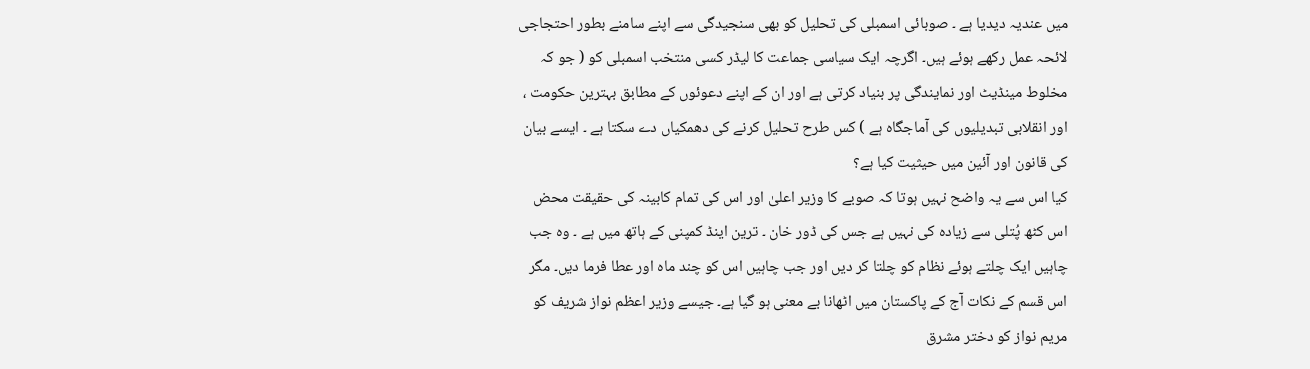میں عندیہ دیدیا ہے ۔ صوبائی اسمبلی کی تحلیل کو بھی سنجیدگی سے اپنے سامنے بطور احتجاجی لائحہ عمل رکھے ہوئے ہیں۔ اگرچہ ایک سیاسی جماعت کا لیڈر کسی منتخب اسمبلی کو ( جو کہ مخلوط مینڈیٹ اور نمایندگی پر بنیاد کرتی ہے اور ان کے اپنے دعوئوں کے مطابق بہترین حکومت ، اور انقلابی تبدیلیوں کی آماجگاہ ہے ) کس طرح تحلیل کرنے کی دھمکیاں دے سکتا ہے ۔ ایسے بیان کی قانون اور آئین میں حیثیت کیا ہے؟
کیا اس سے یہ واضح نہیں ہوتا کہ صوبے کا وزیر اعلیٰ اور اس کی تمام کابینہ کی حقیقت محض اس کٹھ پُتلی سے زیادہ کی نہیں ہے جس کی ڈور خان ۔ ترین اینڈ کمپنی کے ہاتھ میں ہے ۔ وہ جب چاہیں ایک چلتے ہوئے نظام کو چلتا کر دیں اور جب چاہیں اس کو چند ماہ اور عطا فرما دیں۔ مگر اس قسم کے نکات آج کے پاکستان میں اٹھانا بے معنی ہو گیا ہے۔ جیسے وزیر اعظم نواز شریف کو مریم نواز کو دختر مشرق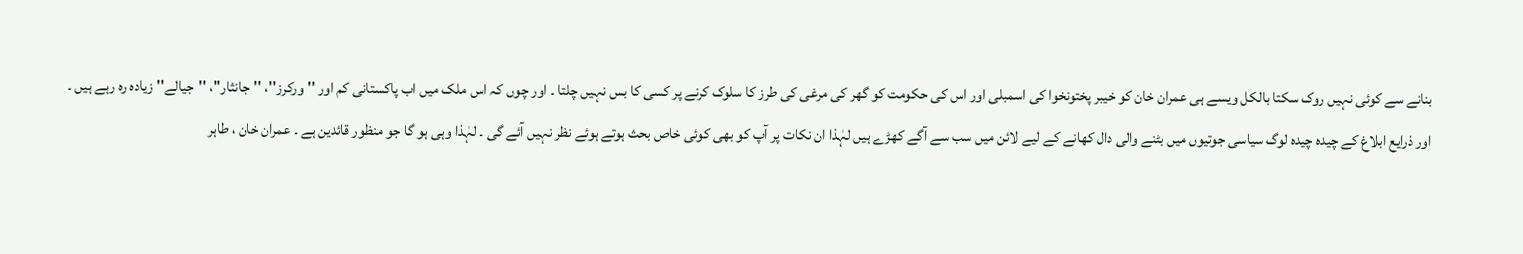بنانے سے کوئی نہیں روک سکتا بالکل ویسے ہی عمران خان کو خیبر پختونخوا کی اسمبلی اور اس کی حکومت کو گھر کی مرغی کی طرز کا سلوک کرنے پر کسی کا بس نہیں چلتا ۔ اور چوں کہ اس ملک میں اب پاکستانی کم اور '' ورکرز''، ''جانثار''، ''جیالے'' زیادہ رہ رہے ہیں ۔
اور ذرایع ابلاغ کے چیدہ چیدہ لوگ سیاسی جوتیوں میں بٹنے والی دال کھانے کے لیے لائن میں سب سے آگے کھڑے ہیں لہٰذا ان نکات پر آپ کو بھی کوئی خاص بحث ہوتے ہوئے نظر نہیں آئے گی ۔ لہٰذا وہی ہو گا جو منظور قائدین ہے ۔ عمران خان ، طاہر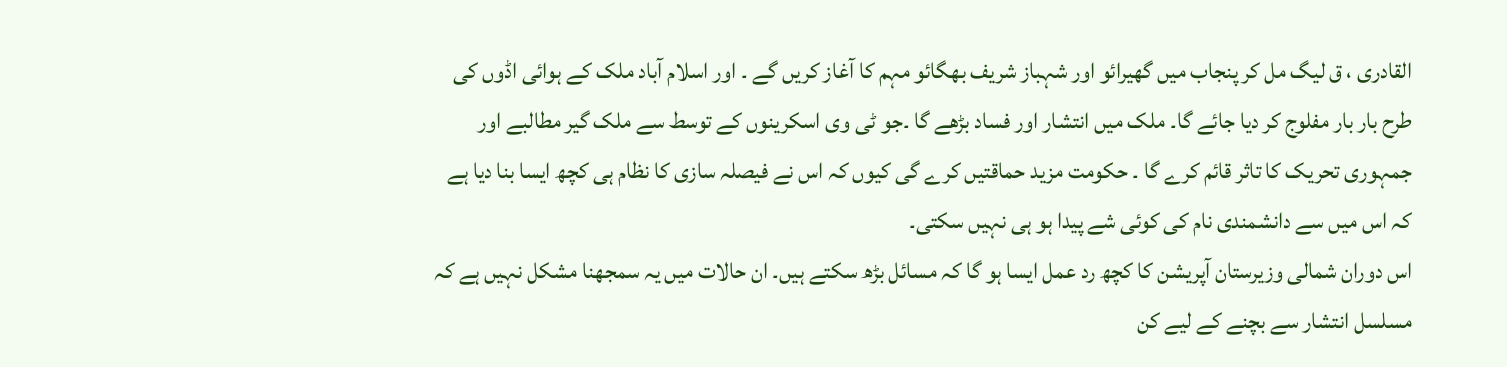القادری ، ق لیگ مل کر پنجاب میں گھیرائو اور شہباز شریف بھگائو مہم کا آغاز کریں گے ۔ اور اسلام آباد ملک کے ہوائی اڈوں کی طرح بار بار مفلوج کر دیا جائے گا۔ ملک میں انتشار اور فساد بڑھے گا ۔جو ٹی وی اسکرینوں کے توسط سے ملک گیر مطالبے اور جمہوری تحریک کا تاثر قائم کرے گا ۔ حکومت مزید حماقتیں کرے گی کیوں کہ اس نے فیصلہ سازی کا نظام ہی کچھ ایسا بنا دیا ہے کہ اس میں سے دانشمندی نام کی کوئی شے پیدا ہو ہی نہیں سکتی۔
اس دوران شمالی وزیرستان آپریشن کا کچھ رد عمل ایسا ہو گا کہ مسائل بڑھ سکتے ہیں۔ ان حالات میں یہ سمجھنا مشکل نہیں ہے کہ مسلسل انتشار سے بچنے کے لیے کن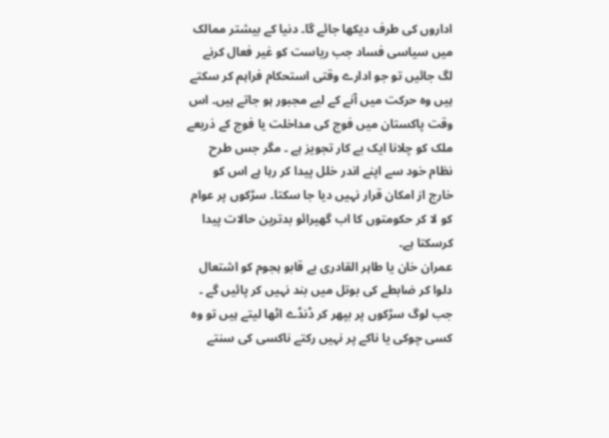اداروں کی طرف دیکھا جائے گا۔ دنیا کے بیشتر ممالک میں سیاسی فساد جب ریاست کو غیر فعال کرنے لگ جائیں تو جو ادارے وقتی استحکام فراہم کر سکتے ہیں وہ حرکت میں آنے کے لیے مجبور ہو جاتے ہیں۔ اس وقت پاکستان میں فوج کی مداخلت یا فوج کے ذریعے ملک کو چلانا ایک بے کار تجویز ہے ۔ مگر جس طرح نظام خود سے اپنے اندر خلل پیدا کر رہا ہے اس کو خارج از امکان قرار نہیں دیا جا سکتا۔ سڑکوں پر عوام کو لا کر حکومتوں کا اب گھیرائو بدترین حالات پیدا کرسکتا ہے۔
عمران خان یا طاہر القادری بے قابو ہجوم کو اشتعال دلوا کر ضابطے کی بوتل میں بند نہیں کر پائیں گے ۔ جب لوگ سڑکوں پر بپھر کر ڈنڈے اٹھا لیتے ہیں تو وہ کسی چوکی یا ناکے پر نہیں رکتے ناکسی کی سنتے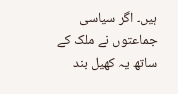ہیں۔ اگر سیاسی جماعتوں نے ملک کے ساتھ یہ کھیل بند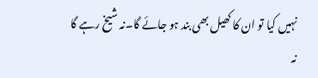نہیں کیا تو ان کا کھیل بھی بند ہو جائے گا۔نہ شیخ رہے گا نہ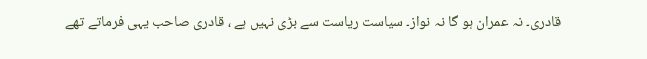قادری۔ نہ عمران ہو گا نہ نواز۔ سیاست ریاست سے بڑی نہیں ہے ، قادری صاحب یہی فرماتے تھے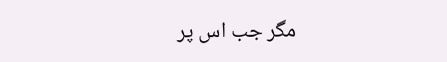مگر جب اس پر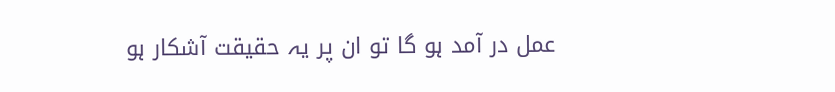عمل در آمد ہو گا تو ان پر یہ حقیقت آشکار ہو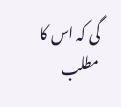گی کہ اس کا مطلب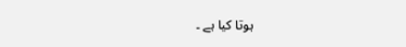ہوتا کیا ہے ۔